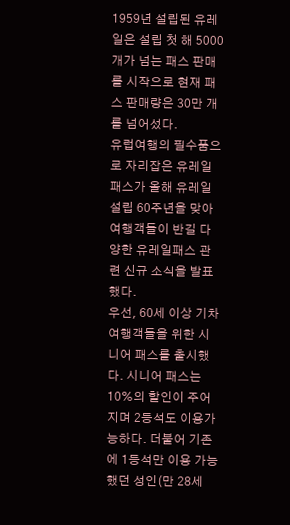1959년 설립된 유레일은 설립 첫 해 5000개가 넘는 패스 판매를 시작으로 현재 패스 판매량은 30만 개를 넘어섰다.
유럽여행의 필수품으로 자리잡은 유레일패스가 올해 유레일 설립 60주년을 맞아 여행객들이 반길 다양한 유레일패스 관련 신규 소식을 발표했다.
우선, 60세 이상 기차여행객들을 위한 시니어 패스를 출시했다. 시니어 패스는 10%의 할인이 주어지며 2등석도 이용가능하다. 더불어 기존에 1등석만 이용 가능했던 성인(만 28세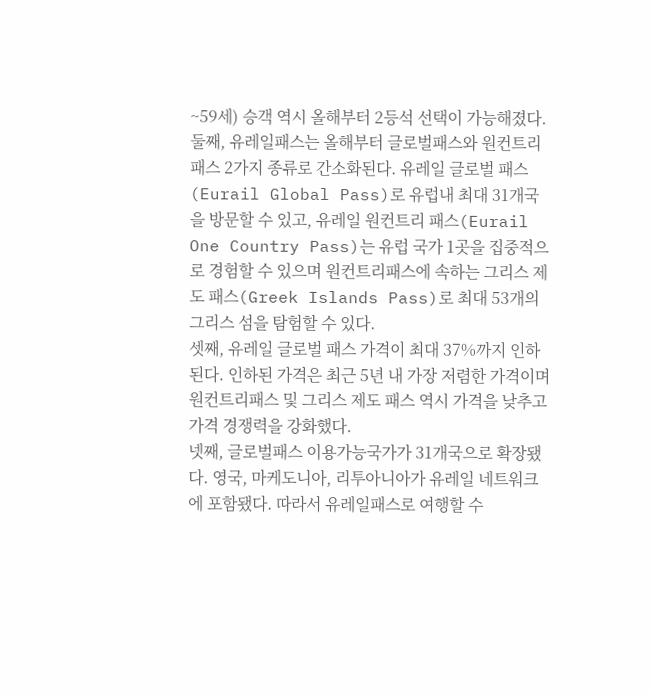~59세) 승객 역시 올해부터 2등석 선택이 가능해졌다.
둘째, 유레일패스는 올해부터 글로벌패스와 원컨트리패스 2가지 종류로 간소화된다. 유레일 글로벌 패스(Eurail Global Pass)로 유럽내 최대 31개국을 방문할 수 있고, 유레일 원컨트리 패스(Eurail One Country Pass)는 유럽 국가 1곳을 집중적으로 경험할 수 있으며 원컨트리패스에 속하는 그리스 제도 패스(Greek Islands Pass)로 최대 53개의 그리스 섬을 탐험할 수 있다.
셋째, 유레일 글로벌 패스 가격이 최대 37%까지 인하된다. 인하된 가격은 최근 5년 내 가장 저렴한 가격이며 원컨트리패스 및 그리스 제도 패스 역시 가격을 낮추고 가격 경쟁력을 강화했다.
넷째, 글로벌패스 이용가능국가가 31개국으로 확장됐다. 영국, 마케도니아, 리투아니아가 유레일 네트워크에 포함됐다. 따라서 유레일패스로 여행할 수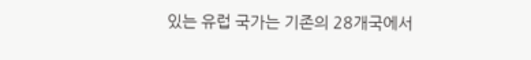있는 유럽 국가는 기존의 28개국에서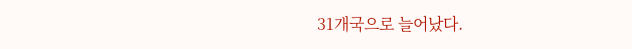31개국으로 늘어났다.